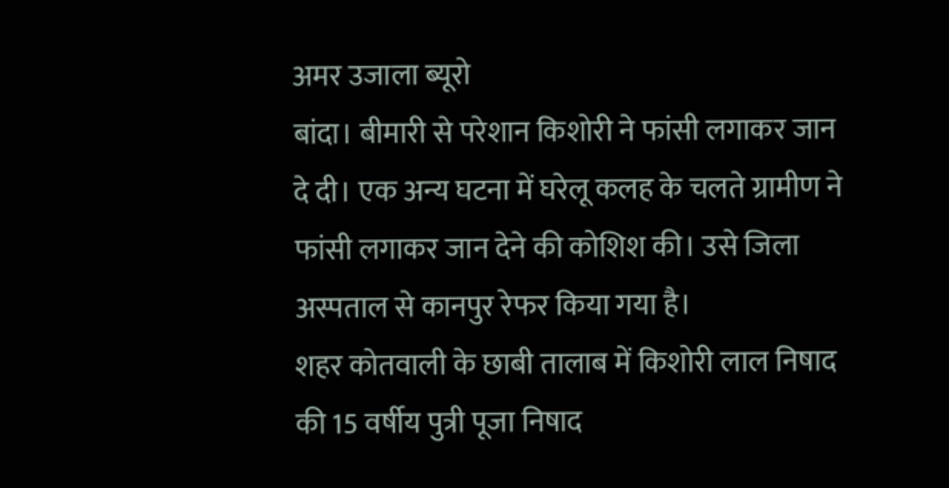अमर उजाला ब्यूरो
बांदा। बीमारी से परेशान किशोरी ने फांसी लगाकर जान दे दी। एक अन्य घटना में घरेलू कलह के चलते ग्रामीण ने फांसी लगाकर जान देने की कोशिश की। उसे जिला अस्पताल से कानपुर रेफर किया गया है।
शहर कोतवाली के छाबी तालाब में किशोरी लाल निषाद की 15 वर्षीय पुत्री पूजा निषाद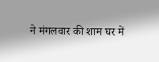ने मंगलवार की शाम घर में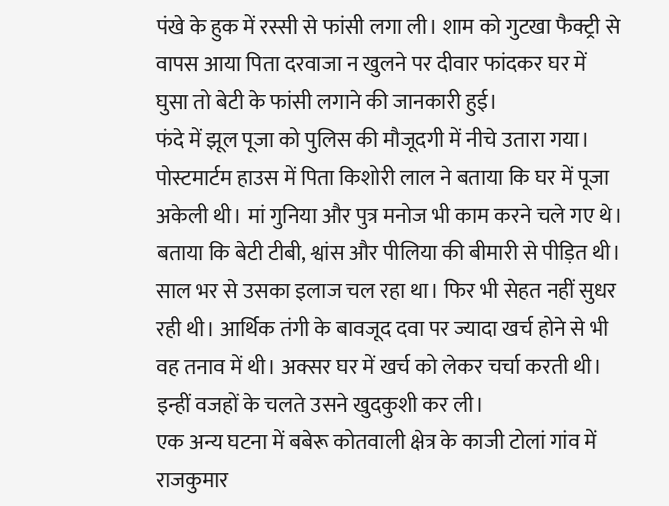पंखे के हुक में रस्सी से फांसी लगा ली। शाम को गुटखा फैक्ट्री से वापस आया पिता दरवाजा न खुलने पर दीवार फांदकर घर में घुसा तो बेटी के फांसी लगाने की जानकारी हुई।
फंदे में झूल पूजा को पुलिस की मौजूदगी में नीचे उतारा गया। पोस्टमार्टम हाउस में पिता किशोरी लाल ने बताया कि घर में पूजा अकेली थी। मां गुनिया और पुत्र मनोज भी काम करने चले गए थे।
बताया कि बेटी टीबी, श्वांस और पीलिया की बीमारी से पीड़ित थी। साल भर से उसका इलाज चल रहा था। फिर भी सेहत नहीं सुधर रही थी। आर्थिक तंगी के बावजूद दवा पर ज्यादा खर्च होने से भी वह तनाव में थी। अक्सर घर में खर्च को लेकर चर्चा करती थी। इन्हीं वजहों के चलते उसने खुदकुशी कर ली।
एक अन्य घटना में बबेरू कोतवाली क्षेत्र के काजी टोलां गांव में राजकुमार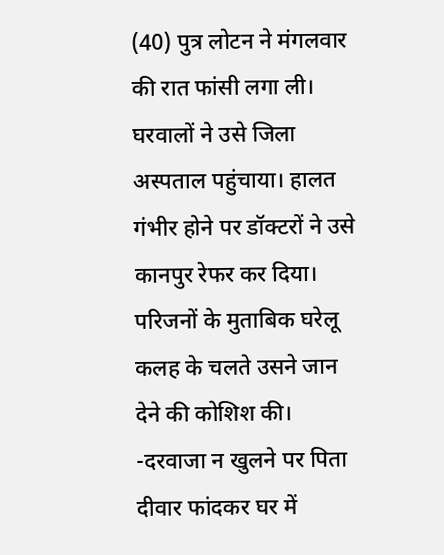(40) पुत्र लोटन ने मंगलवार की रात फांसी लगा ली। घरवालों ने उसे जिला अस्पताल पहुंचाया। हालत गंभीर होने पर डॉक्टरों ने उसे कानपुर रेफर कर दिया। परिजनों के मुताबिक घरेलू कलह के चलते उसने जान देने की कोशिश की।
-दरवाजा न खुलने पर पिता दीवार फांदकर घर में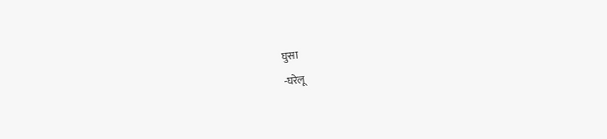घुसा
-घरेलू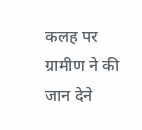कलह पर ग्रामीण ने की जान देने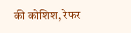की कोशिश, रेफर